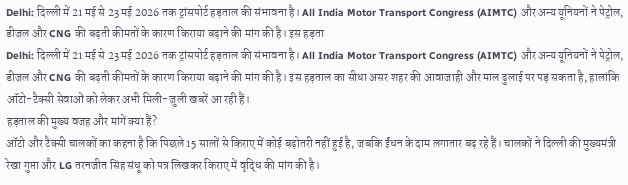Delhi: दिल्ली में 21 मई से 23 मई 2026 तक ट्रांसपोर्ट हड़ताल की संभावना है। All India Motor Transport Congress (AIMTC) और अन्य यूनियनों ने पेट्रोल, डीजल और CNG की बढ़ती कीमतों के कारण किराया बढ़ाने की मांग की है। इस हड़ता
Delhi: दिल्ली में 21 मई से 23 मई 2026 तक ट्रांसपोर्ट हड़ताल की संभावना है। All India Motor Transport Congress (AIMTC) और अन्य यूनियनों ने पेट्रोल, डीजल और CNG की बढ़ती कीमतों के कारण किराया बढ़ाने की मांग की है। इस हड़ताल का सीधा असर शहर की आवाजाही और माल ढुलाई पर पड़ सकता है, हालांकि ऑटो-टैक्सी सेवाओं को लेकर अभी मिली-जुली खबरें आ रही हैं।
हड़ताल की मुख्य वजह और मांगें क्या हैं?
ऑटो और टैक्सी चालकों का कहना है कि पिछले 15 सालों से किराए में कोई बढ़ोतरी नहीं हुई है, जबकि ईंधन के दाम लगातार बढ़ रहे हैं। चालकों ने दिल्ली की मुख्यमंत्री रेखा गुप्ता और LG तरनजीत सिंह संधू को पत्र लिखकर किराए में वृद्धि की मांग की है।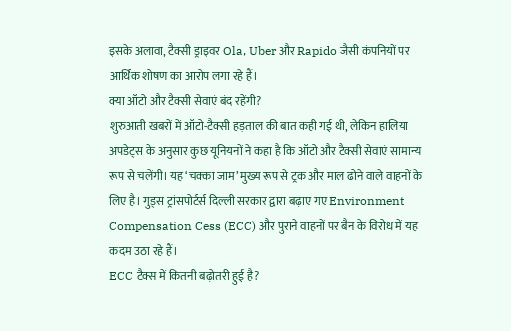इसके अलावा, टैक्सी ड्राइवर Ola, Uber और Rapido जैसी कंपनियों पर आर्थिक शोषण का आरोप लगा रहे हैं।
क्या ऑटो और टैक्सी सेवाएं बंद रहेंगी?
शुरुआती खबरों में ऑटो-टैक्सी हड़ताल की बात कही गई थी, लेकिन हालिया अपडेट्स के अनुसार कुछ यूनियनों ने कहा है कि ऑटो और टैक्सी सेवाएं सामान्य रूप से चलेंगी। यह ‘चक्का जाम’ मुख्य रूप से ट्रक और माल ढोने वाले वाहनों के लिए है। गुड्स ट्रांसपोर्टर्स दिल्ली सरकार द्वारा बढ़ाए गए Environment Compensation Cess (ECC) और पुराने वाहनों पर बैन के विरोध में यह कदम उठा रहे हैं।
ECC टैक्स में कितनी बढ़ोतरी हुई है?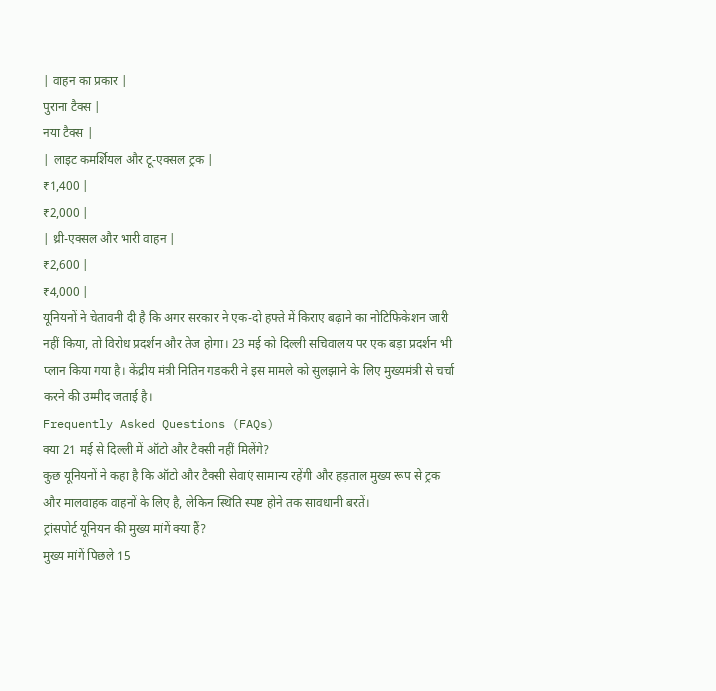| वाहन का प्रकार |
पुराना टैक्स |
नया टैक्स |
| लाइट कमर्शियल और टू-एक्सल ट्रक |
₹1,400 |
₹2,000 |
| थ्री-एक्सल और भारी वाहन |
₹2,600 |
₹4,000 |
यूनियनों ने चेतावनी दी है कि अगर सरकार ने एक-दो हफ्ते में किराए बढ़ाने का नोटिफिकेशन जारी नहीं किया, तो विरोध प्रदर्शन और तेज होगा। 23 मई को दिल्ली सचिवालय पर एक बड़ा प्रदर्शन भी प्लान किया गया है। केंद्रीय मंत्री नितिन गडकरी ने इस मामले को सुलझाने के लिए मुख्यमंत्री से चर्चा करने की उम्मीद जताई है।
Frequently Asked Questions (FAQs)
क्या 21 मई से दिल्ली में ऑटो और टैक्सी नहीं मिलेंगे?
कुछ यूनियनों ने कहा है कि ऑटो और टैक्सी सेवाएं सामान्य रहेंगी और हड़ताल मुख्य रूप से ट्रक और मालवाहक वाहनों के लिए है, लेकिन स्थिति स्पष्ट होने तक सावधानी बरतें।
ट्रांसपोर्ट यूनियन की मुख्य मांगें क्या हैं?
मुख्य मांगें पिछले 15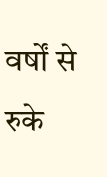वर्षों से रुके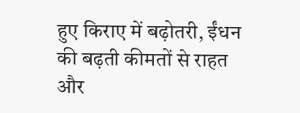हुए किराए में बढ़ोतरी, ईंधन की बढ़ती कीमतों से राहत और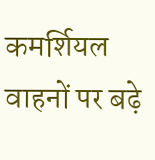कमर्शियल वाहनों पर बढ़े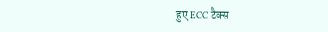हुए ECC टैक्स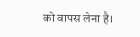को वापस लेना है।